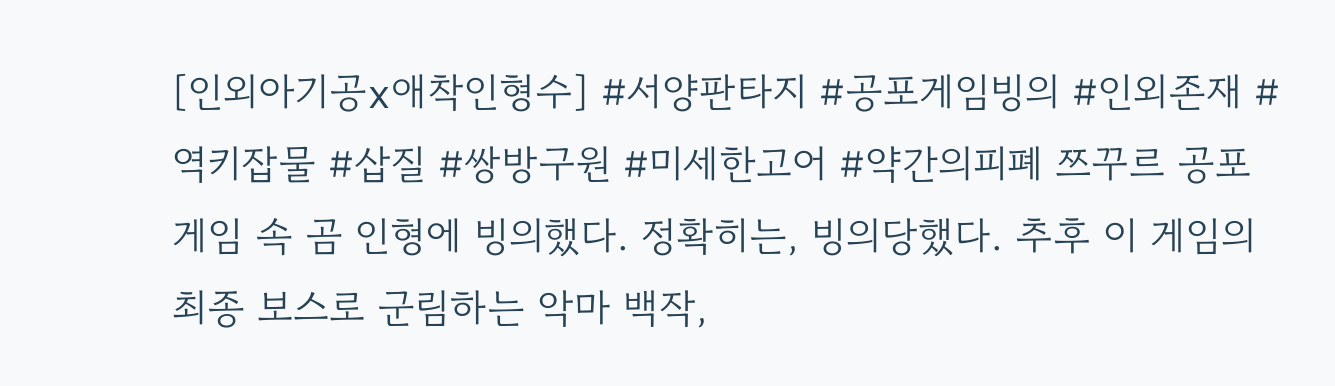[인외아기공x애착인형수] #서양판타지 #공포게임빙의 #인외존재 #역키잡물 #삽질 #쌍방구원 #미세한고어 #약간의피폐 쯔꾸르 공포 게임 속 곰 인형에 빙의했다. 정확히는, 빙의당했다. 추후 이 게임의 최종 보스로 군림하는 악마 백작,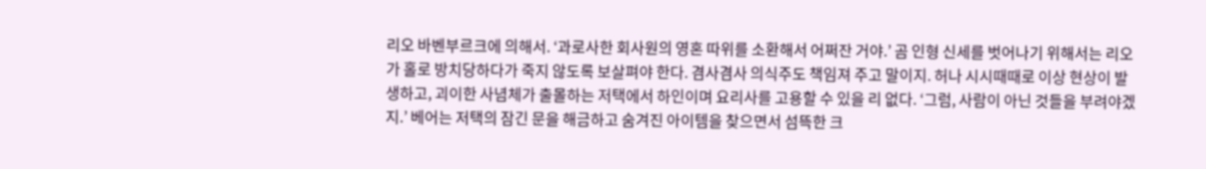리오 바벤부르크에 의해서. ‘과로사한 회사원의 영혼 따위를 소환해서 어쩌잔 거야.’ 곰 인형 신세를 벗어나기 위해서는 리오가 홀로 방치당하다가 죽지 않도록 보살펴야 한다. 겸사겸사 의식주도 책임져 주고 말이지. 허나 시시때때로 이상 현상이 발생하고, 괴이한 사념체가 출몰하는 저택에서 하인이며 요리사를 고용할 수 있을 리 없다. ‘그럼, 사람이 아닌 것들을 부려야겠지.’ 베어는 저택의 잠긴 문을 해금하고 숨겨진 아이템을 찾으면서 섬뜩한 크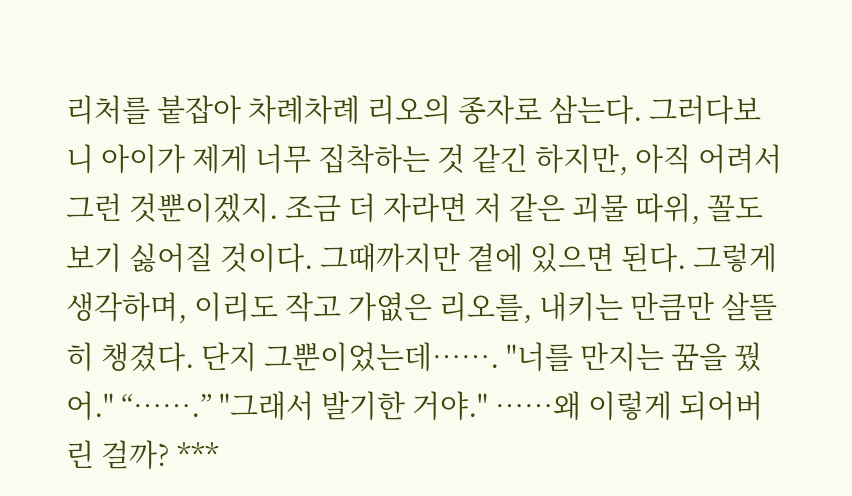리처를 붙잡아 차례차례 리오의 종자로 삼는다. 그러다보니 아이가 제게 너무 집착하는 것 같긴 하지만, 아직 어려서 그런 것뿐이겠지. 조금 더 자라면 저 같은 괴물 따위, 꼴도 보기 싫어질 것이다. 그때까지만 곁에 있으면 된다. 그렇게 생각하며, 이리도 작고 가엾은 리오를, 내키는 만큼만 살뜰히 챙겼다. 단지 그뿐이었는데……. "너를 만지는 꿈을 꿨어." “…….” "그래서 발기한 거야." ……왜 이렇게 되어버린 걸까? ***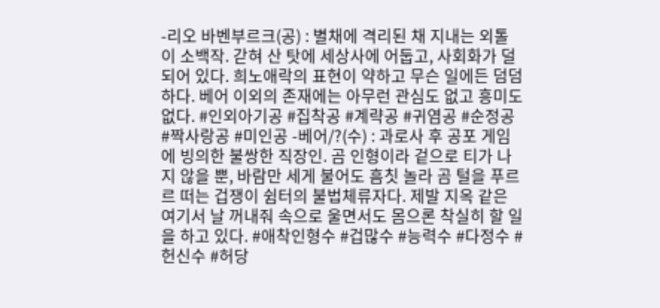-리오 바벤부르크(공) : 별채에 격리된 채 지내는 외톨이 소백작. 갇혀 산 탓에 세상사에 어둡고, 사회화가 덜 되어 있다. 희노애락의 표현이 약하고 무슨 일에든 덤덤하다. 베어 이외의 존재에는 아무런 관심도 없고 흥미도 없다. #인외아기공 #집착공 #계략공 #귀염공 #순정공 #짝사랑공 #미인공 -베어/?(수) : 과로사 후 공포 게임에 빙의한 불쌍한 직장인. 곰 인형이라 겉으로 티가 나지 않을 뿐, 바람만 세게 불어도 흠칫 놀라 곰 털을 푸르르 떠는 겁쟁이 쉼터의 불법체류자다. 제발 지옥 같은 여기서 날 꺼내줘 속으로 울면서도 몸으론 착실히 할 일을 하고 있다. #애착인형수 #겁많수 #능력수 #다정수 #헌신수 #허당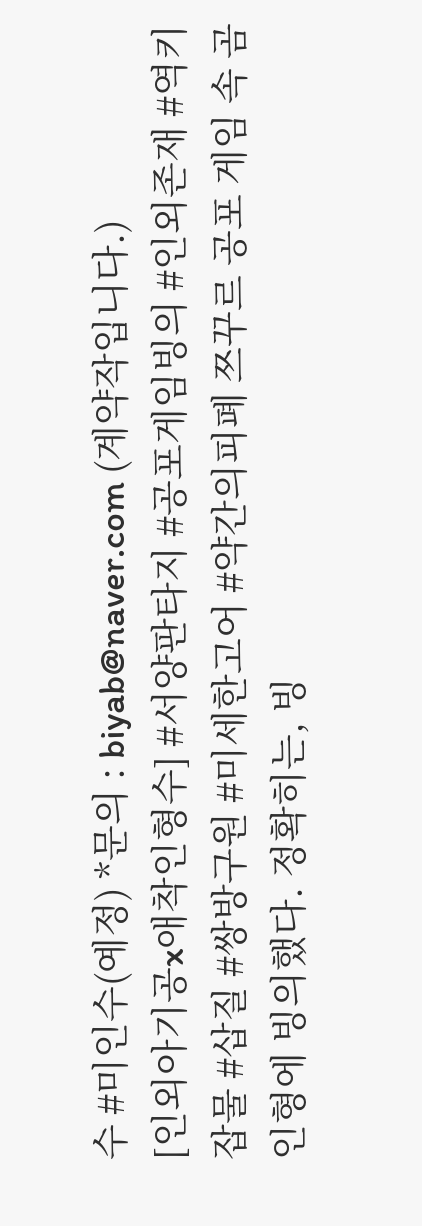수 #미인수(예정) *문의 : biyab@naver.com (계약작입니다.)
[인외아기공x애착인형수] #서양판타지 #공포게임빙의 #인외존재 #역키잡물 #삽질 #쌍방구원 #미세한고어 #약간의피폐 쯔꾸르 공포 게임 속 곰 인형에 빙의했다. 정확히는, 빙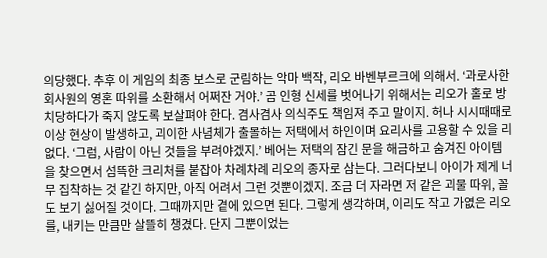의당했다. 추후 이 게임의 최종 보스로 군림하는 악마 백작, 리오 바벤부르크에 의해서. ‘과로사한 회사원의 영혼 따위를 소환해서 어쩌잔 거야.’ 곰 인형 신세를 벗어나기 위해서는 리오가 홀로 방치당하다가 죽지 않도록 보살펴야 한다. 겸사겸사 의식주도 책임져 주고 말이지. 허나 시시때때로 이상 현상이 발생하고, 괴이한 사념체가 출몰하는 저택에서 하인이며 요리사를 고용할 수 있을 리 없다. ‘그럼, 사람이 아닌 것들을 부려야겠지.’ 베어는 저택의 잠긴 문을 해금하고 숨겨진 아이템을 찾으면서 섬뜩한 크리처를 붙잡아 차례차례 리오의 종자로 삼는다. 그러다보니 아이가 제게 너무 집착하는 것 같긴 하지만, 아직 어려서 그런 것뿐이겠지. 조금 더 자라면 저 같은 괴물 따위, 꼴도 보기 싫어질 것이다. 그때까지만 곁에 있으면 된다. 그렇게 생각하며, 이리도 작고 가엾은 리오를, 내키는 만큼만 살뜰히 챙겼다. 단지 그뿐이었는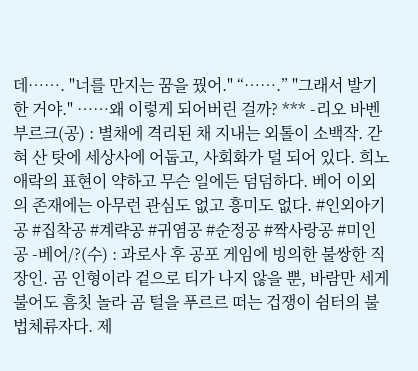데……. "너를 만지는 꿈을 꿨어." “…….” "그래서 발기한 거야." ……왜 이렇게 되어버린 걸까? *** -리오 바벤부르크(공) : 별채에 격리된 채 지내는 외톨이 소백작. 갇혀 산 탓에 세상사에 어둡고, 사회화가 덜 되어 있다. 희노애락의 표현이 약하고 무슨 일에든 덤덤하다. 베어 이외의 존재에는 아무런 관심도 없고 흥미도 없다. #인외아기공 #집착공 #계략공 #귀염공 #순정공 #짝사랑공 #미인공 -베어/?(수) : 과로사 후 공포 게임에 빙의한 불쌍한 직장인. 곰 인형이라 겉으로 티가 나지 않을 뿐, 바람만 세게 불어도 흠칫 놀라 곰 털을 푸르르 떠는 겁쟁이 쉼터의 불법체류자다. 제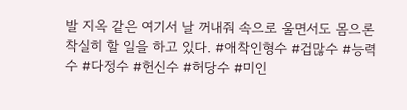발 지옥 같은 여기서 날 꺼내줘 속으로 울면서도 몸으론 착실히 할 일을 하고 있다. #애착인형수 #겁많수 #능력수 #다정수 #헌신수 #허당수 #미인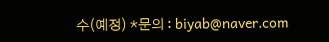수(예정) *문의 : biyab@naver.com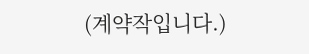(계약작입니다.)